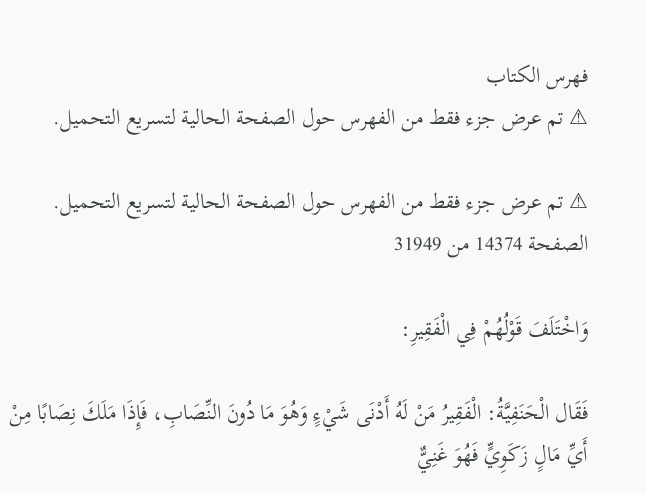فهرس الكتاب
⚠ تم عرض جزء فقط من الفهرس حول الصفحة الحالية لتسريع التحميل.

⚠ تم عرض جزء فقط من الفهرس حول الصفحة الحالية لتسريع التحميل.
الصفحة 14374 من 31949

وَاخْتَلَفَ قَوْلُهُمْ فِي الْفَقِيرِ:

فَقَال الْحَنَفِيَّةُ: الْفَقِيرُ مَنْ لَهُ أَدْنَى شَيْءٍ وَهُوَ مَا دُونَ النِّصَابِ، فَإِذَا مَلَكَ نِصَابًا مِنْ أَيِّ مَالٍ زَكَوِيٍّ فَهُوَ غَنِيٌّ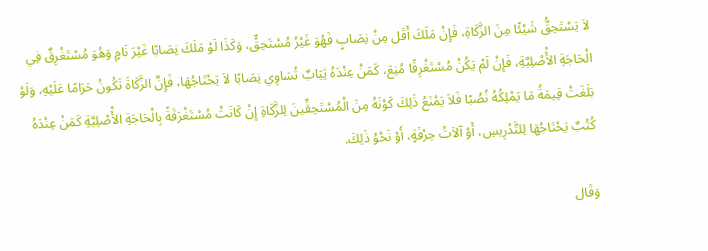لاَ يَسْتَحِقُّ شَيْئًا مِنَ الزَّكَاةِ، فَإِنْ مَلَكَ أَقَل مِنْ نِصَابٍ فَهُوَ غَيْرُ مُسْتَحِقٍّ، وَكَذَا لَوْ مَلَكَ نِصَابًا غَيْرَ نَامٍ وَهُوَ مُسْتَغْرِقٌ فِي الْحَاجَةِ الأَْصْلِيَّةِ، فَإِنْ لَمْ يَكُنْ مُسْتَغْرِقًا مُنِعَ، كَمَنْ عِنْدَهُ ثِيَابٌ تُسَاوِي نِصَابًا لاَ يَحْتَاجُهَا، فَإِنَّ الزَّكَاةَ تَكُونُ حَرَامًا عَلَيْهِ، وَلَوْ بَلَغَتْ قِيمَةُ مَا يَمْلِكُهُ نُصُبًا فَلاَ يَمْنَعُ ذَلِكَ كَوْنَهُ مِنَ الْمُسْتَحِقِّينَ لِلزَّكَاةِ إِنْ كَانَتْ مُسْتَغْرَقَةً بِالْحَاجَةِ الأَْصْلِيَّةِ كَمَنْ عِنْدَهُ كُتُبٌ يَحْتَاجُهَا لِلتَّدْرِيسِ، أَوْ آلاَتُ حِرْفَةٍ، أَوْ نَحْوُ ذَلِكَ.

وَقَال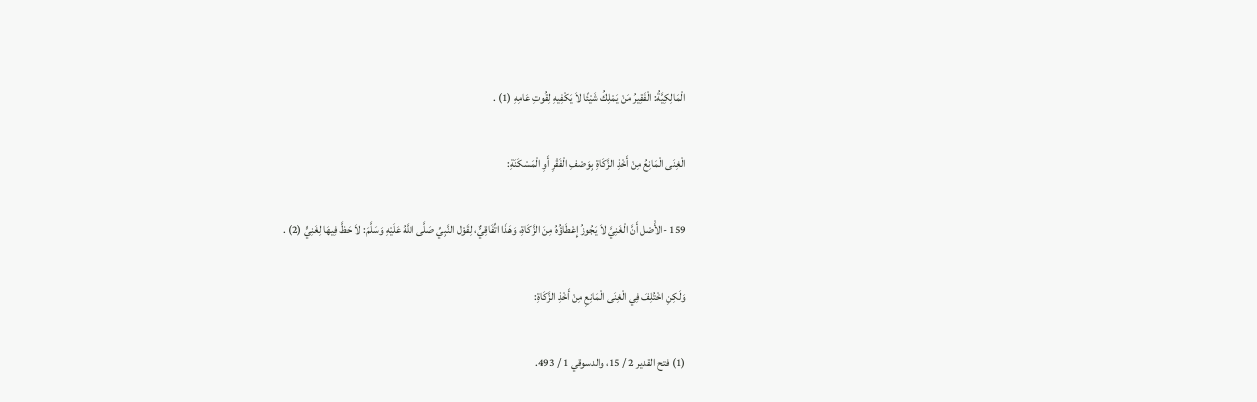الْمَالِكِيَّةُ: الْفَقِيرُ مَنْ يَمْلِكُ شَيْئًا لاَ يَكْفِيهِ لِقُوتِ عَامِهِ (1) .

الْغِنَى الْمَانِعُ مِنْ أَخْذِ الزَّكَاةِ بِوَصْفِ الْفَقْرِ أَوِ الْمَسْكَنَةِ:

159 -الأَْصْل أَنَّ الْغَنِيَّ لاَ يَجُوزُ إِعْطَاؤُهُ مِنَ الزَّكَاةِ، وَهَذَا اتِّفَاقِيٌّ، لِقَوْل النَّبِيِّ صَلَّى اللَّهُ عَلَيْهِ وَسَلَّمَ: لاَ حَظَّ فِيهَا لِغَنِيٍّ (2) .

وَلَكِنِ اخْتُلِفَ فِي الْغِنَى الْمَانِعِ مِنْ أَخْذِ الزَّكَاةِ:

(1) فتح القدير 2 / 15، والدسوقي 1 / 493.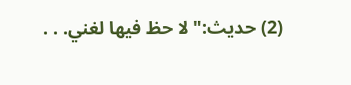(2) حديث:"لا حظ فيها لغني. . .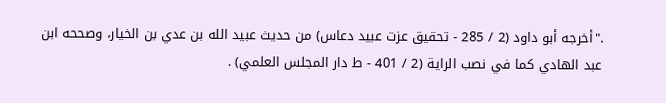."أخرجه أبو داود (2 / 285 - تحقيق عزت عبيد دعاس) من حديث عبيد الله بن عدي بن الخيار، وصححه ابن عبد الهادي كما في نصب الراية (2 / 401 - ط دار المجلس العلمي) .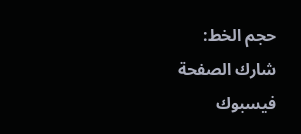حجم الخط:
شارك الصفحة
فيسبوك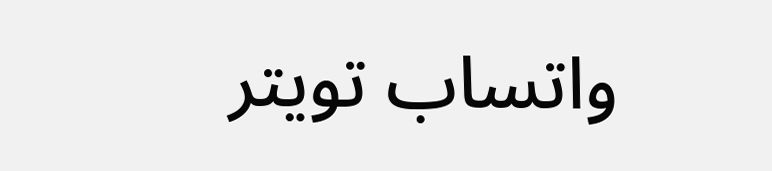واتساب تويتر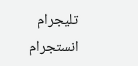تليجرام انستجرام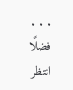. . .
فضلًا انتظر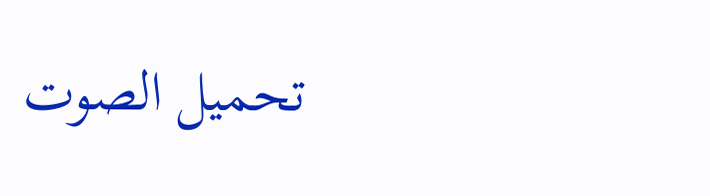تحميل الصوت